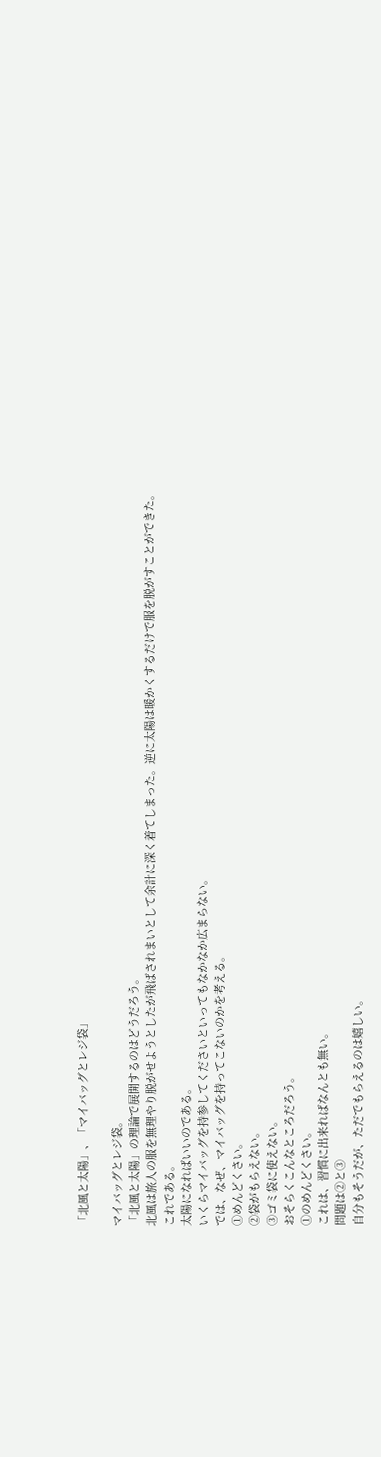「北風と太陽」、「マイバッグとレジ袋」

マイバッグとレジ袋。
「北風と太陽」の理論で展開するのはどうだろう。
北風は旅人の服を無理やり脱がせようとしたが飛ばされまいとして余計に深く着てしまった。逆に太陽は暖かくするだけで服を脱がすことができた。
これである。
太陽になればいいのである。
いくらマイバッグを持参してくださいといってもなかなか広まらない。
では、なぜ、マイバッグを持ってこないのかを考える。
①めんどくさい。
②袋がもらえない。
③ゴミ袋に使えない。
おそらくこんなところだろう。
①のめんどくさい。
これは、習慣に出来ればなんとも無い。
問題は②と③
自分もそうだが、ただでもらえるのは嬉しい。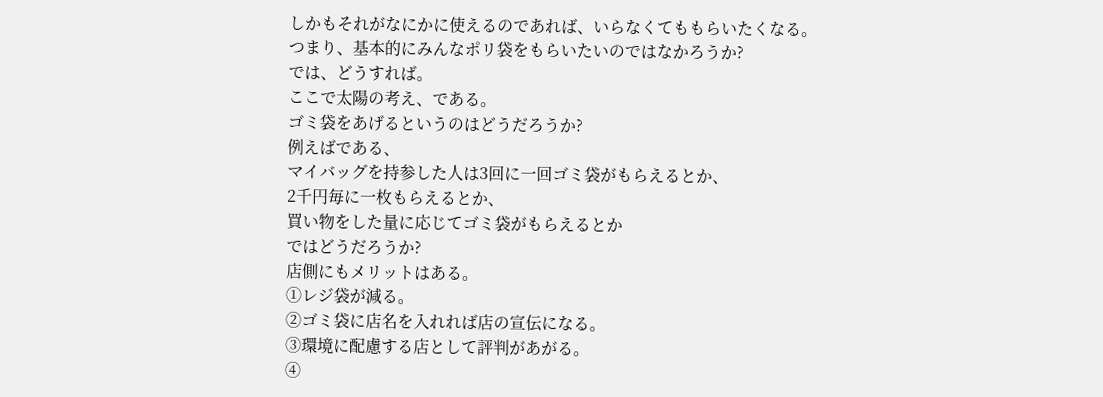しかもそれがなにかに使えるのであれば、いらなくてももらいたくなる。
つまり、基本的にみんなポリ袋をもらいたいのではなかろうか?
では、どうすれば。
ここで太陽の考え、である。
ゴミ袋をあげるというのはどうだろうか?
例えばである、
マイバッグを持参した人は3回に一回ゴミ袋がもらえるとか、
2千円毎に一枚もらえるとか、
買い物をした量に応じてゴミ袋がもらえるとか
ではどうだろうか?
店側にもメリットはある。
①レジ袋が減る。
②ゴミ袋に店名を入れれば店の宣伝になる。
③環境に配慮する店として評判があがる。
④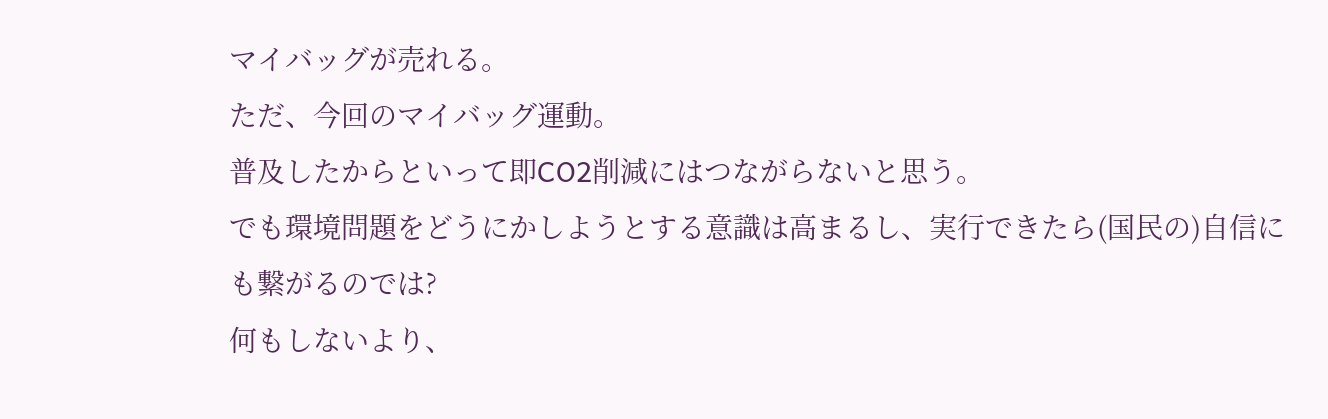マイバッグが売れる。
ただ、今回のマイバッグ運動。
普及したからといって即CO2削減にはつながらないと思う。
でも環境問題をどうにかしようとする意識は高まるし、実行できたら(国民の)自信にも繋がるのでは?
何もしないより、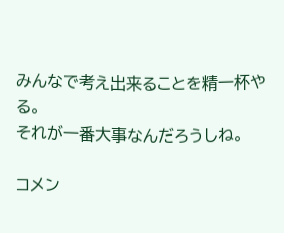みんなで考え出来ることを精一杯やる。
それが一番大事なんだろうしね。

コメン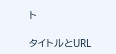ト

タイトルとURL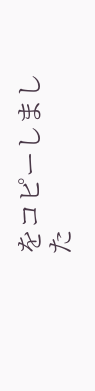をコピーしました